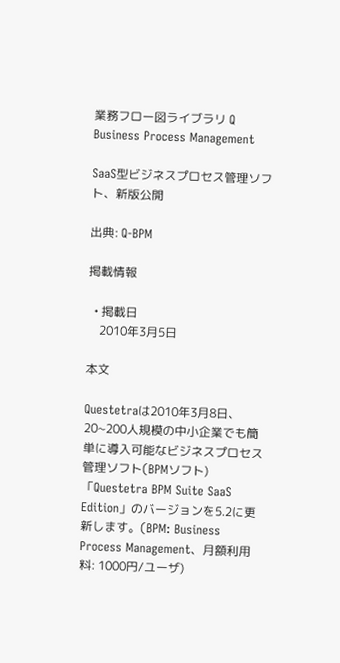業務フロー図ライブラリ Q Business Process Management

SaaS型ビジネスプロセス管理ソフト、新版公開

出典: Q-BPM

掲載情報

  • 掲載日
    2010年3月5日

本文

Questetraは2010年3月8日、20~200人規模の中小企業でも簡単に導入可能なビジネスプロセス管理ソフト(BPMソフト)「Questetra BPM Suite SaaS Edition」のバージョンを5.2に更新します。(BPM: Business Process Management、月額利用料: 1000円/ユーザ)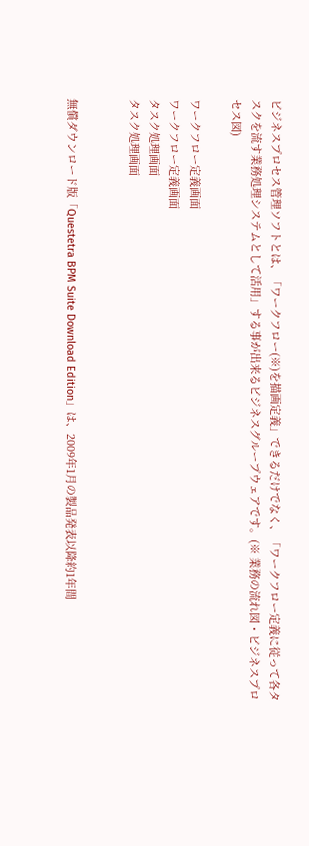ビジネスプロセス管理ソフトとは、「ワークフロー(※)を描画定義」できるだけでなく、「ワークフロー定義に従って各タスクを流す業務処理システムとして活用」する事が出来るビジネスグループウェアです。(※ 業務の流れ図・ビジネスプロセス図)

ワークフロー定義画面
ワークフロー定義画面
タスク処理画面
タスク処理画面


無償ダウンロード版「Questetra BPM Suite Download Edition」は、2009年1月の製品発表以降約1年間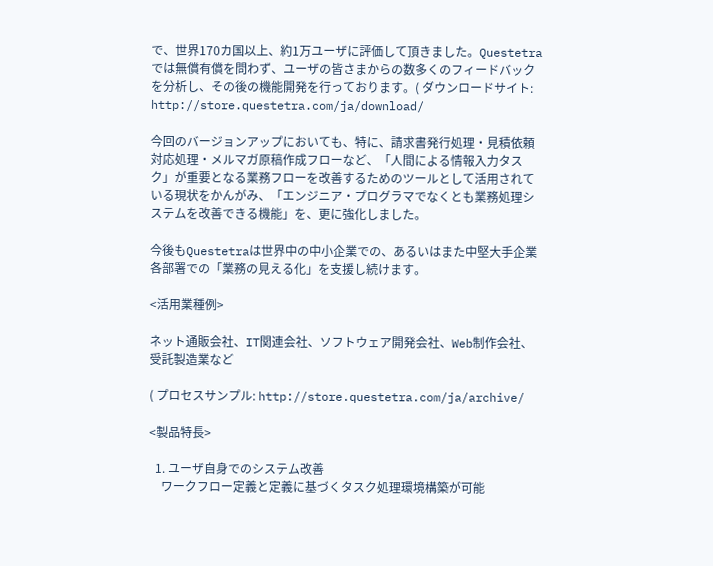で、世界170カ国以上、約1万ユーザに評価して頂きました。Questetraでは無償有償を問わず、ユーザの皆さまからの数多くのフィードバックを分析し、その後の機能開発を行っております。( ダウンロードサイト: http://store.questetra.com/ja/download/

今回のバージョンアップにおいても、特に、請求書発行処理・見積依頼対応処理・メルマガ原稿作成フローなど、「人間による情報入力タスク」が重要となる業務フローを改善するためのツールとして活用されている現状をかんがみ、「エンジニア・プログラマでなくとも業務処理システムを改善できる機能」を、更に強化しました。

今後もQuestetraは世界中の中小企業での、あるいはまた中堅大手企業各部署での「業務の見える化」を支援し続けます。

<活用業種例>

ネット通販会社、IT関連会社、ソフトウェア開発会社、Web制作会社、受託製造業など

( プロセスサンプル: http://store.questetra.com/ja/archive/

<製品特長>

  1. ユーザ自身でのシステム改善
    ワークフロー定義と定義に基づくタスク処理環境構築が可能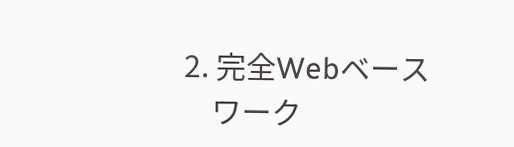2. 完全Webベース
    ワーク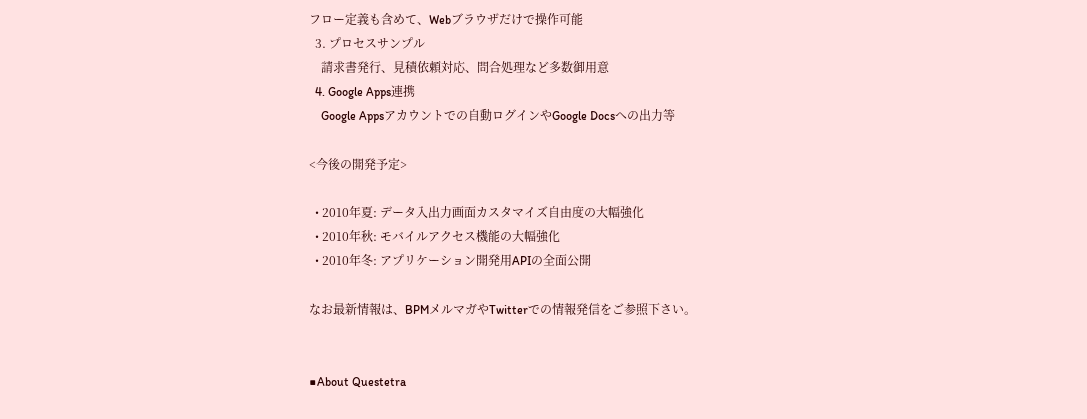フロー定義も含めて、Webブラウザだけで操作可能
  3. プロセスサンプル
    請求書発行、見積依頼対応、問合処理など多数御用意
  4. Google Apps連携
    Google Appsアカウントでの自動ログインやGoogle Docsへの出力等

<今後の開発予定>

  • 2010年夏: データ入出力画面カスタマイズ自由度の大幅強化
  • 2010年秋: モバイルアクセス機能の大幅強化
  • 2010年冬: アプリケーション開発用APIの全面公開

なお最新情報は、BPMメルマガやTwitterでの情報発信をご参照下さい。


■About Questetra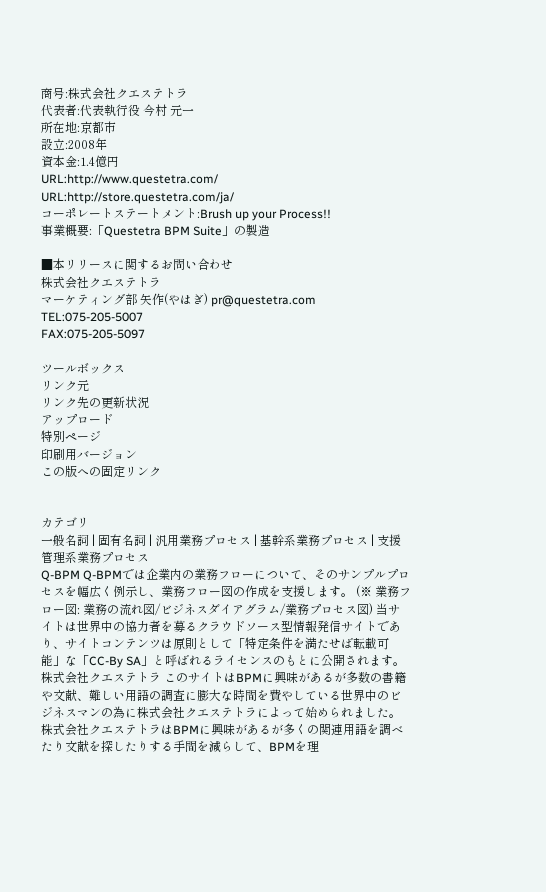商号:株式会社クエステトラ
代表者:代表執行役 今村 元一
所在地:京都市
設立:2008年
資本金:1.4億円
URL:http://www.questetra.com/
URL:http://store.questetra.com/ja/
コーポレートステートメント:Brush up your Process!!
事業概要:「Questetra BPM Suite」の製造

■本リリースに関するお問い合わせ
株式会社クエステトラ
マーケティング部 矢作(やはぎ) pr@questetra.com
TEL:075-205-5007
FAX:075-205-5097

ツールボックス
リンク元
リンク先の更新状況
アップロード
特別ページ
印刷用バージョン
この版への固定リンク


カテゴリ
一般名詞 | 固有名詞 | 汎用業務プロセス | 基幹系業務プロセス | 支援管理系業務プロセス
Q-BPM Q-BPMでは企業内の業務フローについて、そのサンプルプロセスを幅広く例示し、業務フロー図の作成を支援します。 (※ 業務フロー図: 業務の流れ図/ビジネスダイアグラム/業務プロセス図) 当サイトは世界中の協力者を募るクラウドソース型情報発信サイトであり、サイトコンテンツは原則として「特定条件を満たせば転載可能」な「CC-By SA」と呼ばれるライセンスのもとに公開されます。 株式会社クエステトラ このサイトはBPMに興味があるが多数の書籍や文献、難しい用語の調査に膨大な時間を費やしている世界中のビジネスマンの為に株式会社クエステトラによって始められました。株式会社クエステトラはBPMに興味があるが多くの関連用語を調べたり文献を探したりする手間を減らして、BPMを理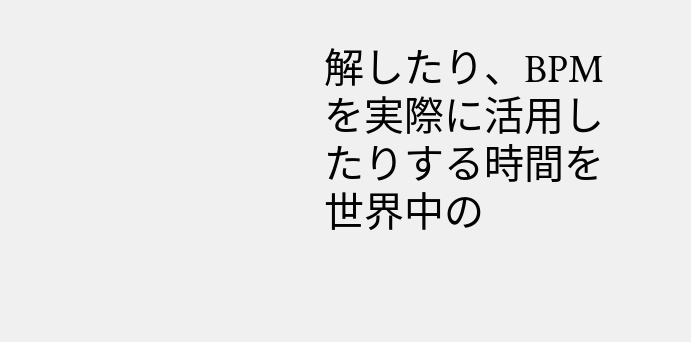解したり、BPMを実際に活用したりする時間を世界中の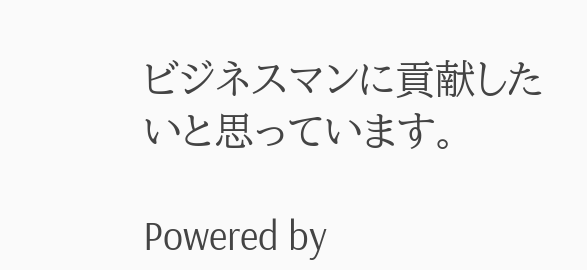ビジネスマンに貢献したいと思っています。

Powered by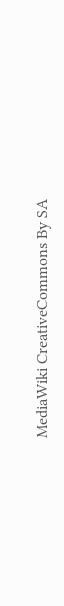MediaWiki CreativeCommons By SA